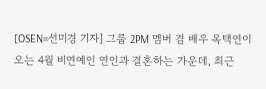[OSEN=선미경 기자] 그룹 2PM 멤버 겸 배우 옥택연이 오는 4월 비연예인 연인과 결혼하는 가운데, 최근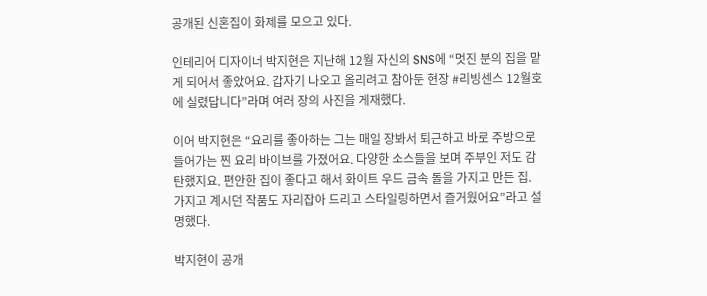공개된 신혼집이 화제를 모으고 있다.

인테리어 디자이너 박지현은 지난해 12월 자신의 SNS에 “멋진 분의 집을 맡게 되어서 좋았어요. 갑자기 나오고 올리려고 참아둔 현장 #리빙센스 12월호에 실렸답니다”라며 여러 장의 사진을 게재했다.

이어 박지현은 “요리를 좋아하는 그는 매일 장봐서 퇴근하고 바로 주방으로 들어가는 찐 요리 바이브를 가졌어요. 다양한 소스들을 보며 주부인 저도 감탄했지요. 편안한 집이 좋다고 해서 화이트 우드 금속 돌을 가지고 만든 집. 가지고 계시던 작품도 자리잡아 드리고 스타일링하면서 즐거웠어요”라고 설명했다.

박지현이 공개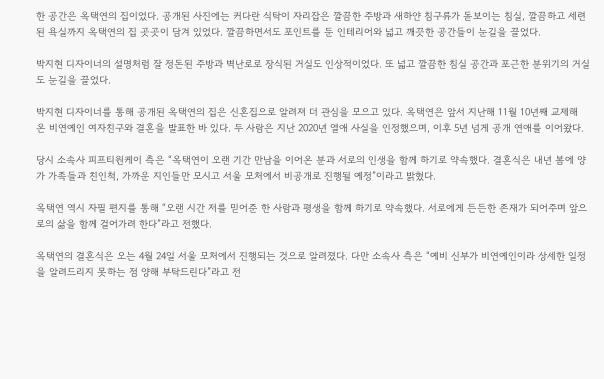한 공간은 옥택연의 집이었다. 공개된 사진에는 커다란 식탁이 자리잡은 깔끔한 주방과 새하얀 침구류가 돋보이는 침실, 깔끔하고 세련된 욕실까지 옥택연의 집 곳곳이 담겨 있었다. 깔끔하면서도 포인트를 둔 인테리어와 넓고 깨끗한 공간들이 눈길을 끌었다.

박지현 디자이너의 설명처럼 잘 정돈된 주방과 벽난로로 장식된 거실도 인상적이었다. 또 넓고 깔끔한 침실 공간과 포근한 분위기의 거실도 눈길을 끌었다.

박지현 디자이너를 통해 공개된 옥택연의 집은 신혼집으로 알려져 더 관심을 모으고 있다. 옥택연은 앞서 지난해 11월 10년째 교제해 온 비연예인 여자친구와 결혼을 발표한 바 있다. 두 사람은 지난 2020년 열애 사실을 인정했으며, 이후 5년 넘게 공개 연애를 이어왔다.

당시 소속사 피프티원케이 측은 “옥택연이 오랜 기간 만남을 이어온 분과 서로의 인생을 함께 하기로 약속했다. 결혼식은 내년 봄에 양가 가족들과 친인척, 가까운 지인들만 모시고 서울 모처에서 비공개로 진행될 예정”이라고 밝혔다.

옥택연 역시 자필 편지를 통해 “오랜 시간 저를 믿어준 한 사람과 평생을 함께 하기로 약속했다. 서로에게 든든한 존재가 되어주며 앞으로의 삶을 함께 걸어가려 한다”라고 전했다.

옥택연의 결혼식은 오는 4월 24일 서울 모처에서 진행되는 것으로 알려졌다. 다만 소속사 측은 “예비 신부가 비연예인이라 상세한 일정을 알려드리지 못하는 점 양해 부탁드린다”라고 전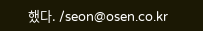했다. /seon@osen.co.kr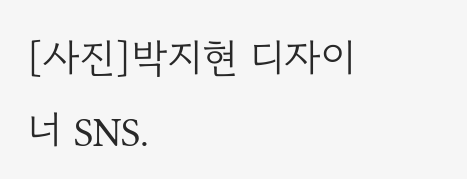[사진]박지현 디자이너 SNS.